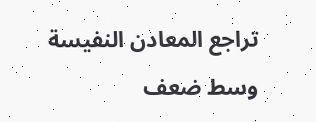تراجع المعادن النفيسة وسط ضعف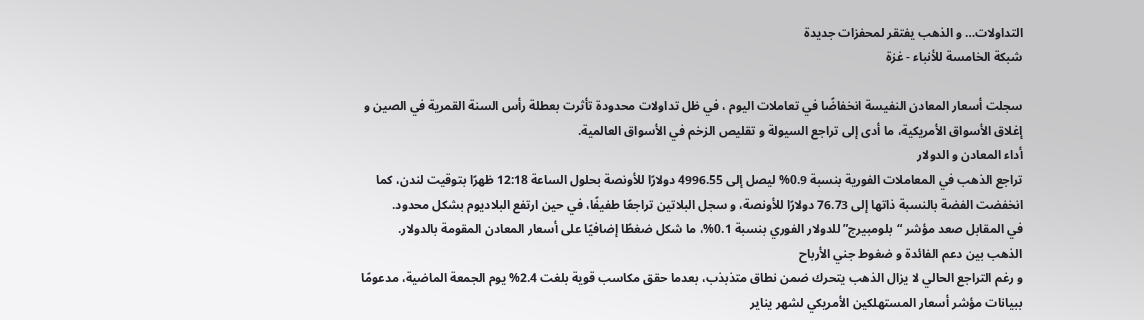التداولات… و الذهب يفتقر لمحفزات جديدة
شبكة الخامسة للأنباء - غزة

سجلت أسعار المعادن النفيسة انخفاضًا في تعاملات اليوم ، في ظل تداولات محدودة تأثرت بعطلة رأس السنة القمرية في الصين و إغلاق الأسواق الأمريكية، ما أدى إلى تراجع السيولة و تقليص الزخم في الأسواق العالمية.
أداء المعادن و الدولار
تراجع الذهب في المعاملات الفورية بنسبة 0.9% ليصل إلى 4996.55 دولارًا للأونصة بحلول الساعة 12:18 ظهرًا بتوقيت لندن، كما انخفضت الفضة بالنسبة ذاتها إلى 76.73 دولارًا للأونصة، و سجل البلاتين تراجعًا طفيفًا، في حين ارتفع البلاديوم بشكل محدود.
في المقابل صعد مؤشر “بلومبيرج” للدولار الفوري بنسبة 0.1%، ما شكل ضغطًا إضافيًا على أسعار المعادن المقومة بالدولار.
الذهب بين دعم الفائدة و ضغوط جني الأرباح
و رغم التراجع الحالي لا يزال الذهب يتحرك ضمن نطاق متذبذب، بعدما حقق مكاسب قوية بلغت 2.4% يوم الجمعة الماضية، مدعومًا ببيانات مؤشر أسعار المستهلكين الأمريكي لشهر يناير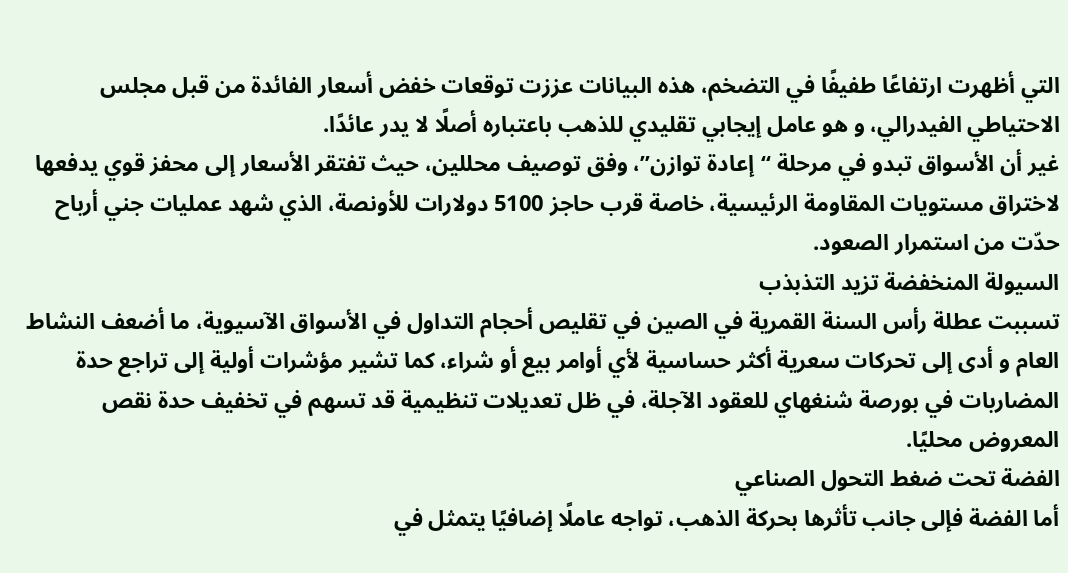التي أظهرت ارتفاعًا طفيفًا في التضخم، هذه البيانات عززت توقعات خفض أسعار الفائدة من قبل مجلس الاحتياطي الفيدرالي، و هو عامل إيجابي تقليدي للذهب باعتباره أصلًا لا يدر عائدًا.
غير أن الأسواق تبدو في مرحلة “إعادة توازن”، وفق توصيف محللين، حيث تفتقر الأسعار إلى محفز قوي يدفعها لاختراق مستويات المقاومة الرئيسية، خاصة قرب حاجز 5100 دولارات للأونصة، الذي شهد عمليات جني أرباح حدّت من استمرار الصعود.
السيولة المنخفضة تزيد التذبذب
تسببت عطلة رأس السنة القمرية في الصين في تقليص أحجام التداول في الأسواق الآسيوية، ما أضعف النشاط العام و أدى إلى تحركات سعرية أكثر حساسية لأي أوامر بيع أو شراء، كما تشير مؤشرات أولية إلى تراجع حدة المضاربات في بورصة شنغهاي للعقود الآجلة، في ظل تعديلات تنظيمية قد تسهم في تخفيف حدة نقص المعروض محليًا.
الفضة تحت ضغط التحول الصناعي
أما الفضة فإلى جانب تأثرها بحركة الذهب، تواجه عاملًا إضافيًا يتمثل في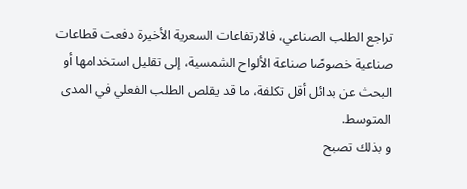تراجع الطلب الصناعي، فالارتفاعات السعرية الأخيرة دفعت قطاعات صناعية خصوصًا صناعة الألواح الشمسية، إلى تقليل استخدامها أو البحث عن بدائل أقل تكلفة، ما قد يقلص الطلب الفعلي في المدى المتوسط.
و بذلك تصبح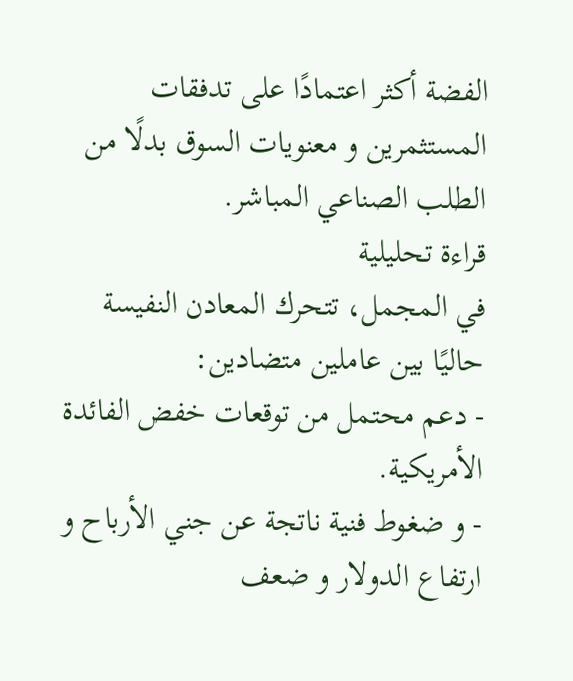الفضة أكثر اعتمادًا على تدفقات المستثمرين و معنويات السوق بدلًا من الطلب الصناعي المباشر.
قراءة تحليلية
في المجمل، تتحرك المعادن النفيسة حاليًا بين عاملين متضادين:
- دعم محتمل من توقعات خفض الفائدة الأمريكية.
- و ضغوط فنية ناتجة عن جني الأرباح و ارتفاع الدولار و ضعف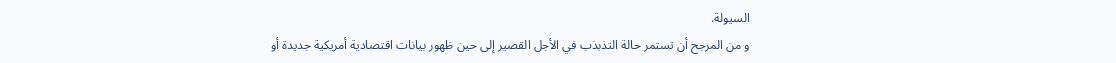السيولة.
و من المرجح أن تستمر حالة التذبذب في الأجل القصير إلى حين ظهور بيانات اقتصادية أمريكية جديدة أو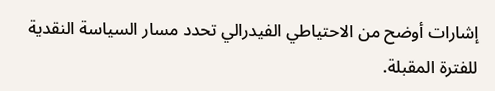إشارات أوضح من الاحتياطي الفيدرالي تحدد مسار السياسة النقدية للفترة المقبلة.